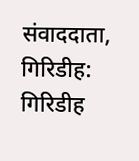संवाददाता, गिरिडीह: गिरिडीह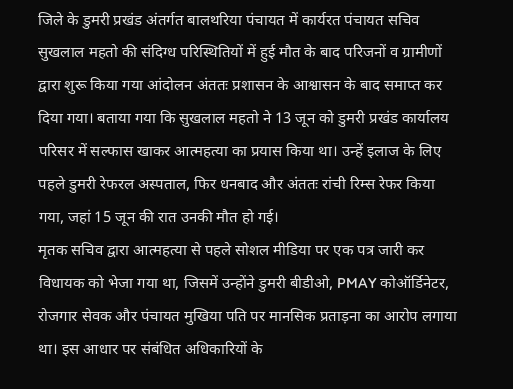जिले के डुमरी प्रखंड अंतर्गत बालथरिया पंचायत में कार्यरत पंचायत सचिव सुखलाल महतो की संदिग्ध परिस्थितियों में हुई मौत के बाद परिजनों व ग्रामीणों द्वारा शुरू किया गया आंदोलन अंततः प्रशासन के आश्वासन के बाद समाप्त कर दिया गया। बताया गया कि सुखलाल महतो ने 13 जून को डुमरी प्रखंड कार्यालय परिसर में सल्फास खाकर आत्महत्या का प्रयास किया था। उन्हें इलाज के लिए पहले डुमरी रेफरल अस्पताल, फिर धनबाद और अंततः रांची रिम्स रेफर किया गया, जहां 15 जून की रात उनकी मौत हो गई।
मृतक सचिव द्वारा आत्महत्या से पहले सोशल मीडिया पर एक पत्र जारी कर विधायक को भेजा गया था, जिसमें उन्होंने डुमरी बीडीओ, PMAY कोऑर्डिनेटर, रोजगार सेवक और पंचायत मुखिया पति पर मानसिक प्रताड़ना का आरोप लगाया था। इस आधार पर संबंधित अधिकारियों के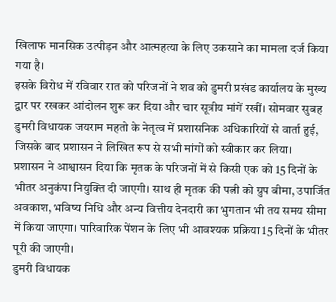खिलाफ मानसिक उत्पीड़न और आत्महत्या के लिए उकसाने का मामला दर्ज किया गया है।
इसके विरोध में रविवार रात को परिजनों ने शव को डुमरी प्रखंड कार्यालय के मुख्य द्वार पर रखकर आंदोलन शुरू कर दिया और चार सूत्रीय मांगें रखीं। सोमवार सुबह डुमरी विधायक जयराम महतो के नेतृत्व में प्रशासनिक अधिकारियों से वार्ता हुई, जिसके बाद प्रशासन ने लिखित रूप से सभी मांगों को स्वीकार कर लिया।
प्रशासन ने आश्वासन दिया कि मृतक के परिजनों में से किसी एक को 15 दिनों के भीतर अनुकंपा नियुक्ति दी जाएगी। साथ ही मृतक की पत्नी को ग्रुप बीमा, उपार्जित अवकाश, भविष्य निधि और अन्य वित्तीय देनदारी का भुगतान भी तय समय सीमा में किया जाएगा। पारिवारिक पेंशन के लिए भी आवश्यक प्रक्रिया 15 दिनों के भीतर पूरी की जाएगी।
डुमरी विधायक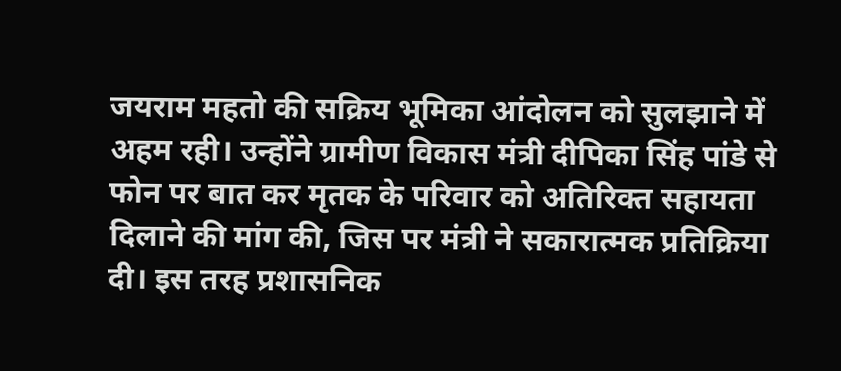जयराम महतो की सक्रिय भूमिका आंदोलन को सुलझाने में अहम रही। उन्होंने ग्रामीण विकास मंत्री दीपिका सिंह पांडे से फोन पर बात कर मृतक के परिवार को अतिरिक्त सहायता दिलाने की मांग की, जिस पर मंत्री ने सकारात्मक प्रतिक्रिया दी। इस तरह प्रशासनिक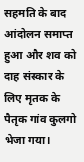सहमति के बाद आंदोलन समाप्त हुआ और शव को दाह संस्कार के लिए मृतक के पैतृक गांव कुलगो भेजा गया।